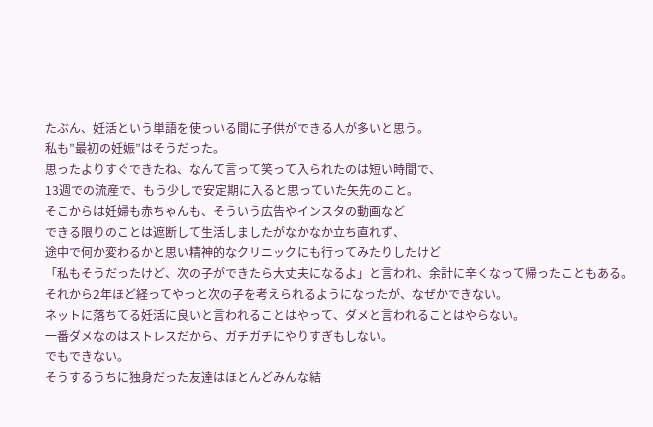たぶん、妊活という単語を使っいる間に子供ができる人が多いと思う。
私も”最初の妊娠”はそうだった。
思ったよりすぐできたね、なんて言って笑って入られたのは短い時間で、
13週での流産で、もう少しで安定期に入ると思っていた矢先のこと。
そこからは妊婦も赤ちゃんも、そういう広告やインスタの動画など
できる限りのことは遮断して生活しましたがなかなか立ち直れず、
途中で何か変わるかと思い精神的なクリニックにも行ってみたりしたけど
「私もそうだったけど、次の子ができたら大丈夫になるよ」と言われ、余計に辛くなって帰ったこともある。
それから2年ほど経ってやっと次の子を考えられるようになったが、なぜかできない。
ネットに落ちてる妊活に良いと言われることはやって、ダメと言われることはやらない。
一番ダメなのはストレスだから、ガチガチにやりすぎもしない。
でもできない。
そうするうちに独身だった友達はほとんどみんな結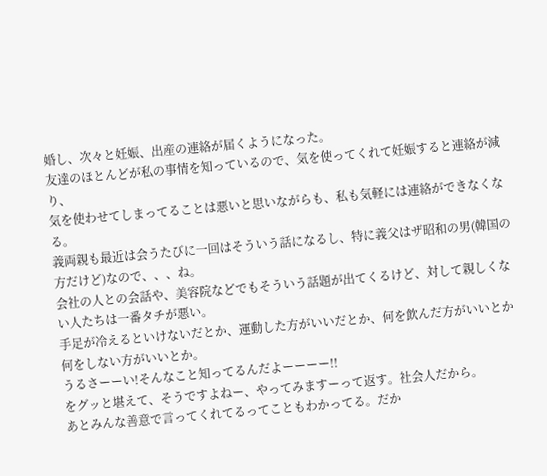婚し、次々と妊娠、出産の連絡が届くようになった。
友達のほとんどが私の事情を知っているので、気を使ってくれて妊娠すると連絡が減り、
気を使わせてしまってることは悪いと思いながらも、私も気軽には連絡ができなくなる。
義両親も最近は会うたびに一回はそういう話になるし、特に義父はザ昭和の男(韓国の方だけど)なので、、、ね。
会社の人との会話や、美容院などでもそういう話題が出てくるけど、対して親しくない人たちは一番タチが悪い。
手足が冷えるといけないだとか、運動した方がいいだとか、何を飲んだ方がいいとか何をしない方がいいとか。
うるさーーい!そんなこと知ってるんだよーーーー!!
をグッと堪えて、そうですよねー、やってみますーって返す。社会人だから。
あとみんな善意で言ってくれてるってこともわかってる。だか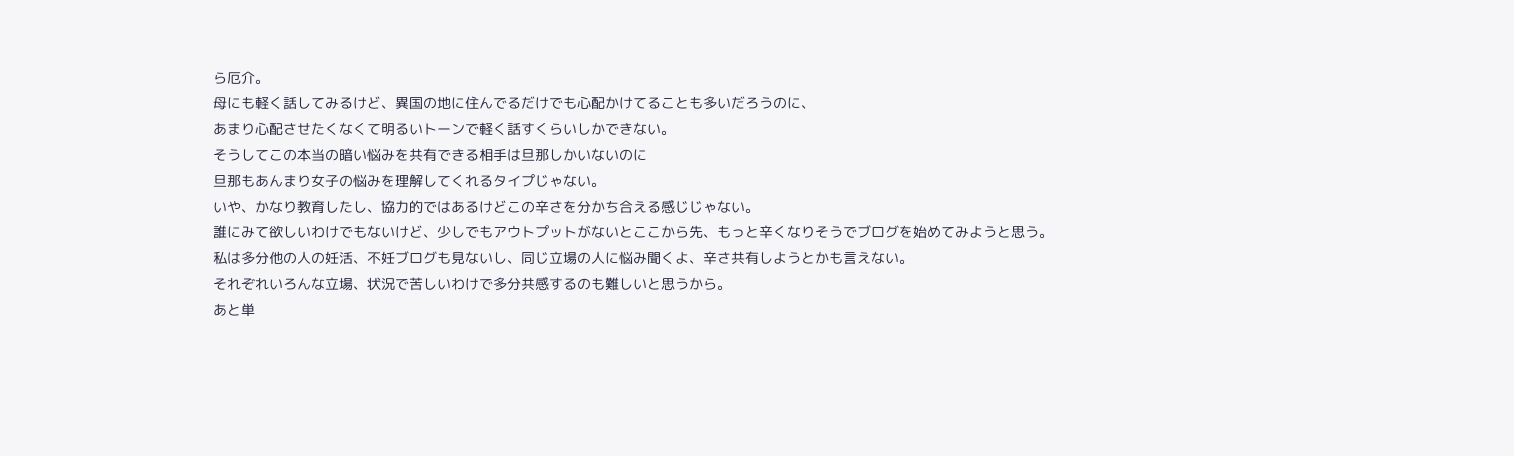ら厄介。
母にも軽く話してみるけど、異国の地に住んでるだけでも心配かけてることも多いだろうのに、
あまり心配させたくなくて明るいトーンで軽く話すくらいしかできない。
そうしてこの本当の暗い悩みを共有できる相手は旦那しかいないのに
旦那もあんまり女子の悩みを理解してくれるタイプじゃない。
いや、かなり教育したし、協力的ではあるけどこの辛さを分かち合える感じじゃない。
誰にみて欲しいわけでもないけど、少しでもアウトプットがないとここから先、もっと辛くなりそうでブログを始めてみようと思う。
私は多分他の人の妊活、不妊ブログも見ないし、同じ立場の人に悩み聞くよ、辛さ共有しようとかも言えない。
それぞれいろんな立場、状況で苦しいわけで多分共感するのも難しいと思うから。
あと単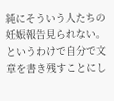純にそういう人たちの妊娠報告見られない。
というわけで自分で文章を書き残すことにし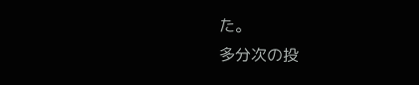た。
多分次の投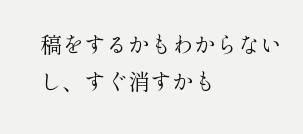稿をするかもわからないし、すぐ消すかも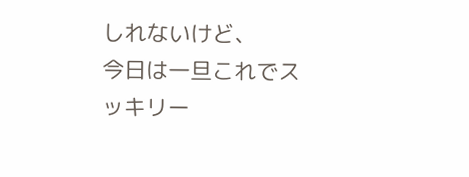しれないけど、
今日は一旦これでスッキリー